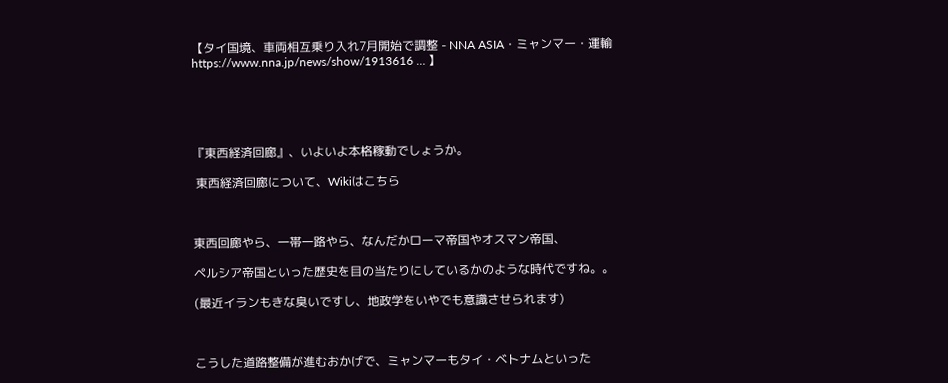【タイ国境、車両相互乗り入れ7月開始で調整 - NNA ASIA・ミャンマー・運輸 https://www.nna.jp/news/show/1913616 … 】





『東西経済回廊』、いよいよ本格稼動でしょうか。

 東西経済回廊について、Wikiはこちら



東西回廊やら、一帯一路やら、なんだかローマ帝国やオスマン帝国、

ペルシア帝国といった歴史を目の当たりにしているかのような時代ですね。。

(最近イランもきな臭いですし、地政学をいやでも意識させられます)



こうした道路整備が進むおかげで、ミャンマーもタイ・ベトナムといった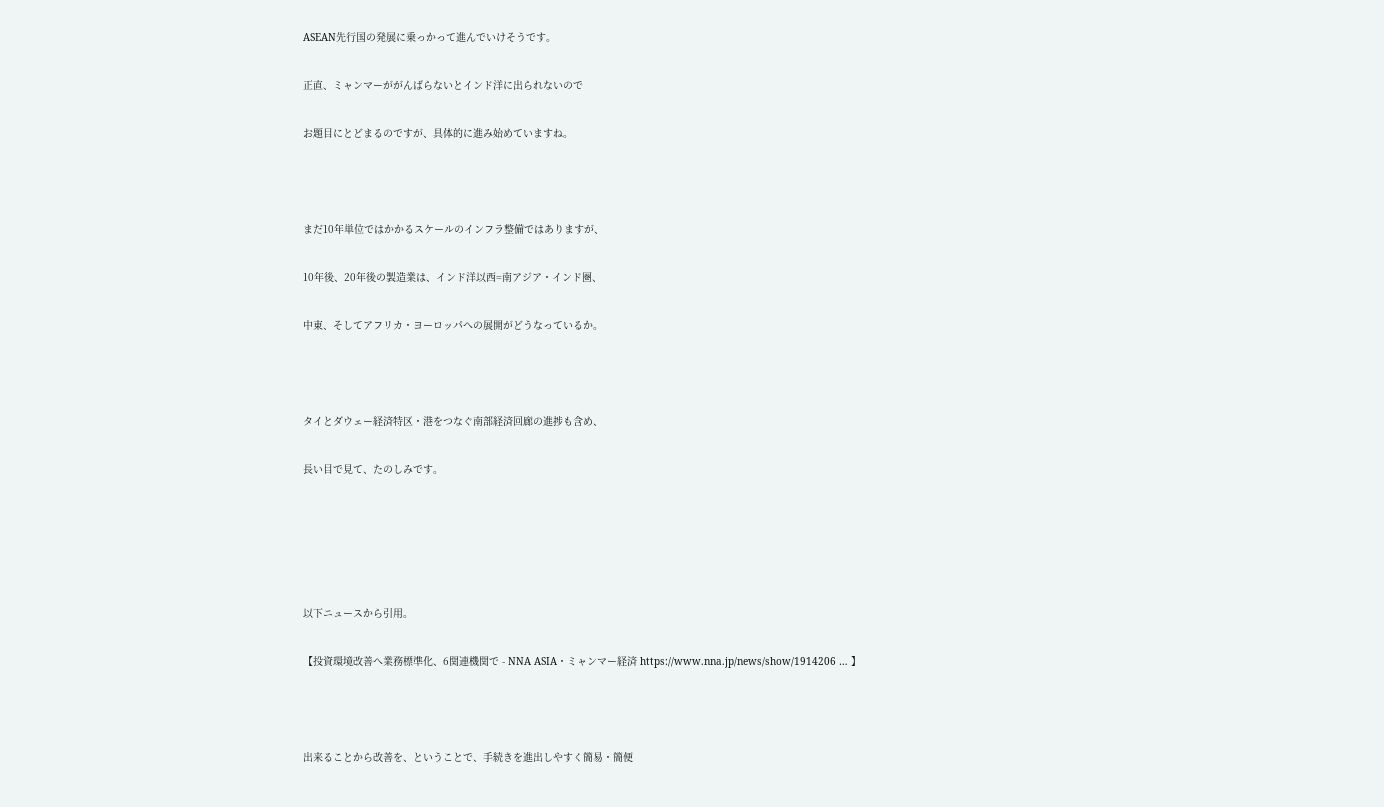ASEAN先行国の発展に乗っかって進んでいけそうです。

正直、ミャンマーががんばらないとインド洋に出られないので

お題目にとどまるのですが、具体的に進み始めていますね。



まだ10年単位ではかかるスケールのインフラ整備ではありますが、

10年後、20年後の製造業は、インド洋以西=南アジア・インド圏、

中東、そしてアフリカ・ヨーロッパへの展開がどうなっているか。



タイとダウェー経済特区・港をつなぐ南部経済回廊の進捗も含め、

長い目で見て、たのしみです。





以下ニュースから引用。

【投資環境改善へ業務標準化、6関連機関で - NNA ASIA・ミャンマー経済 https://www.nna.jp/news/show/1914206 … 】



出来ることから改善を、ということで、手続きを進出しやすく簡易・簡便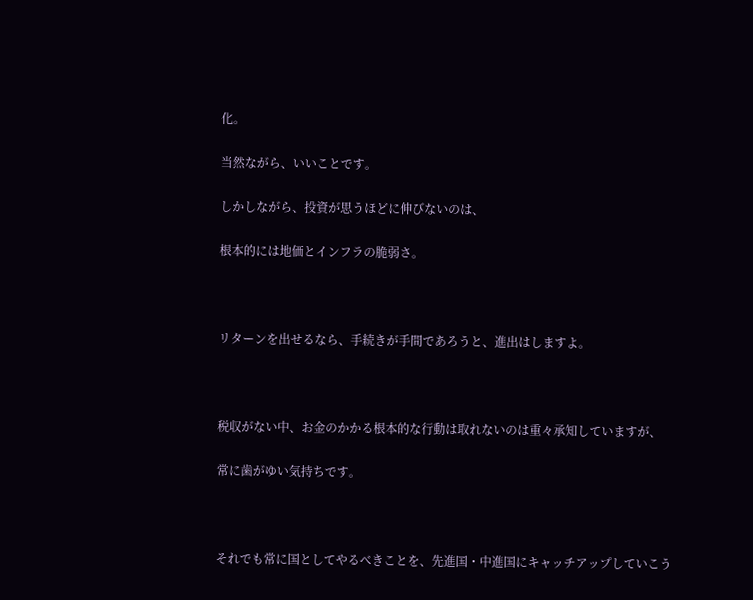化。

当然ながら、いいことです。

しかしながら、投資が思うほどに伸びないのは、

根本的には地価とインフラの脆弱さ。



リターンを出せるなら、手続きが手間であろうと、進出はしますよ。



税収がない中、お金のかかる根本的な行動は取れないのは重々承知していますが、

常に歯がゆい気持ちです。



それでも常に国としてやるべきことを、先進国・中進国にキャッチアップしていこう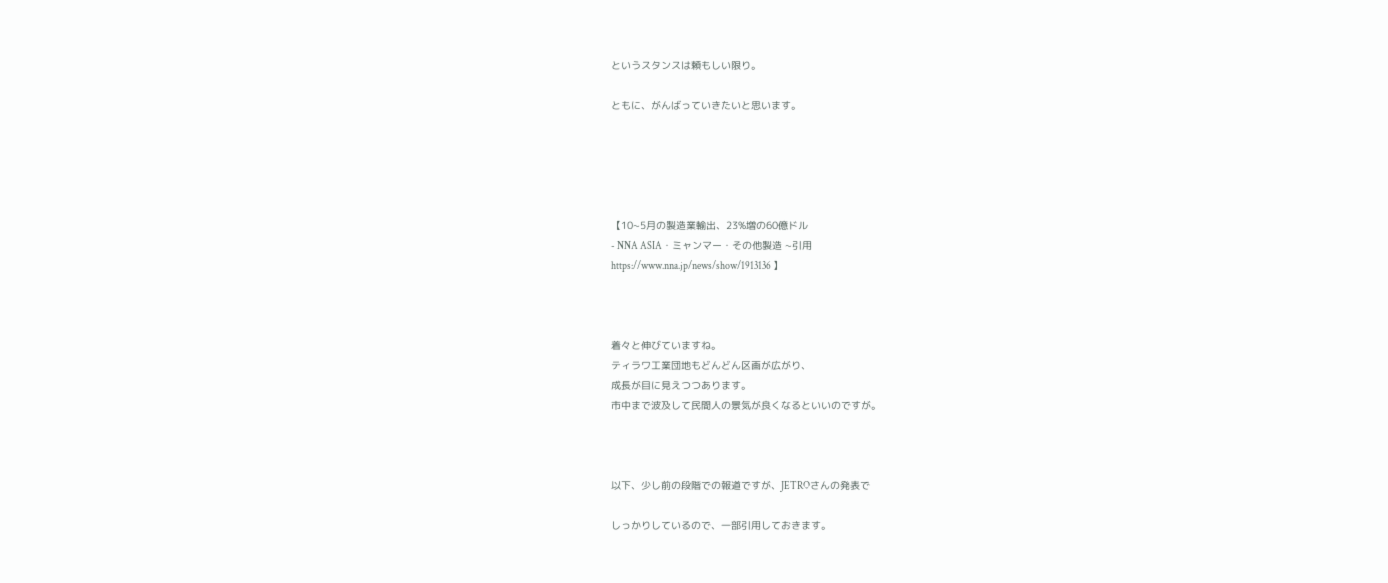というスタンスは頼もしい限り。

ともに、がんばっていきたいと思います。





【10~5月の製造業輸出、23%増の60億ドル
- NNA ASIA・ミャンマー・その他製造 ~引用
https://www.nna.jp/news/show/1913136 】



着々と伸びていますね。
ティラワ工業団地もどんどん区画が広がり、
成長が目に見えつつあります。
市中まで波及して民間人の景気が良くなるといいのですが。



以下、少し前の段階での報道ですが、JETROさんの発表で

しっかりしているので、一部引用しておきます。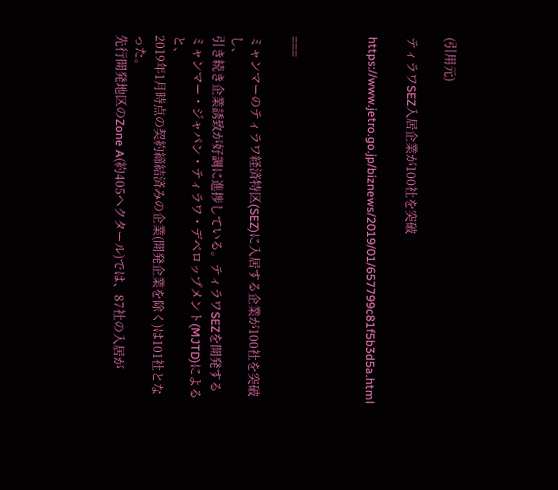(引用元)

ティラワSEZ入居企業が100社を突破

https://www.jetro.go.jp/biznews/2019/01/657799c81f5b3d5a.html



===

ミャンマーのティラワ経済特区(SEZ)に入居する企業が100社を突破し、
引き続き企業誘致が好調に進捗している。ティラワSEZを開発する
ミャンマー・ジャパン・ティラワ・デベロップメント(MJTD)によると、
2019年1月時点の契約締結済みの企業(開発企業を除く)は101社となった。
先行開発地区のZone A(約405ヘクタール)では、87社の入居が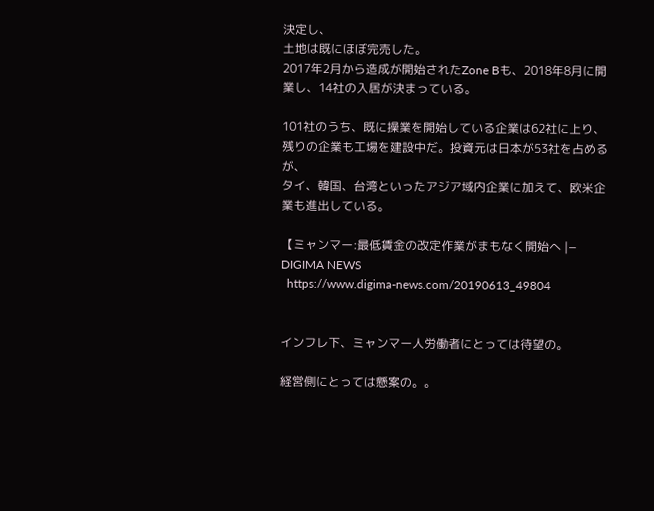決定し、
土地は既にほぼ完売した。
2017年2月から造成が開始されたZone Bも、2018年8月に開業し、14社の入居が決まっている。

101社のうち、既に操業を開始している企業は62社に上り、
残りの企業も工場を建設中だ。投資元は日本が53社を占めるが、
タイ、韓国、台湾といったアジア域内企業に加えて、欧米企業も進出している。

【ミャンマー:最低賃金の改定作業がまもなく開始へ |− DIGIMA NEWS
  https://www.digima-news.com/20190613_49804


インフレ下、ミャンマー人労働者にとっては待望の。

経営側にとっては懸案の。。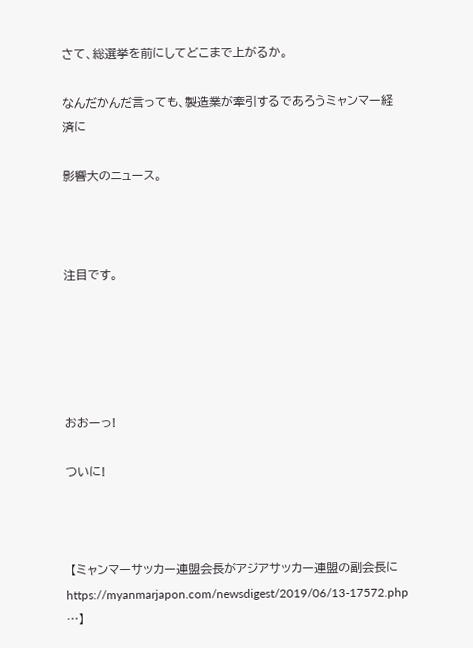さて、総選挙を前にしてどこまで上がるか。

なんだかんだ言っても、製造業が牽引するであろうミャンマー経済に

影響大のニュース。



注目です。





おおーっ!

ついに!



 【ミャンマーサッカー連盟会長がアジアサッカー連盟の副会長に https://myanmarjapon.com/newsdigest/2019/06/13-17572.php …】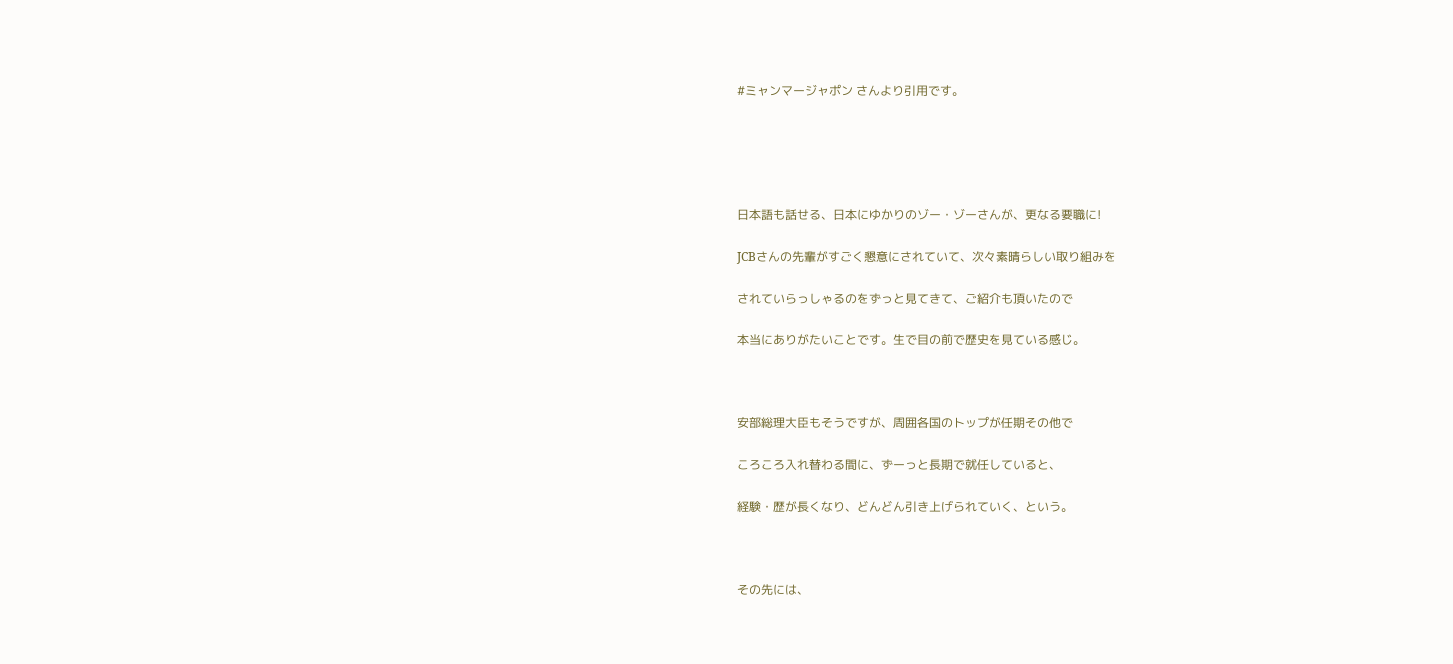#ミャンマージャポン さんより引用です。





日本語も話せる、日本にゆかりのゾー・ゾーさんが、更なる要職に!

JCBさんの先輩がすごく懇意にされていて、次々素晴らしい取り組みを

されていらっしゃるのをずっと見てきて、ご紹介も頂いたので

本当にありがたいことです。生で目の前で歴史を見ている感じ。



安部総理大臣もそうですが、周囲各国のトップが任期その他で

ころころ入れ替わる間に、ずーっと長期で就任していると、

経験・歴が長くなり、どんどん引き上げられていく、という。



その先には、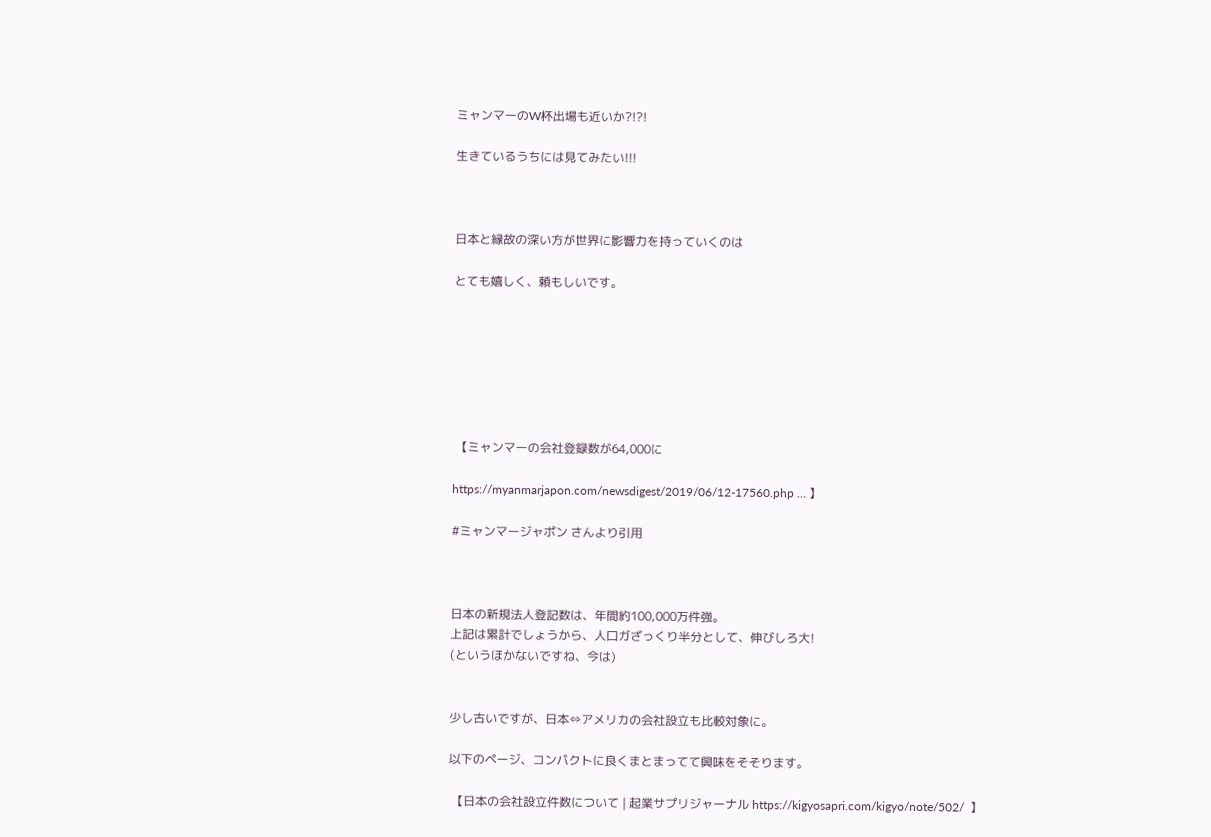ミャンマーのW杯出場も近いか?!?!

生きているうちには見てみたい!!!



日本と縁故の深い方が世界に影響力を持っていくのは

とても嬉しく、頼もしいです。







 【ミャンマーの会社登録数が64,000に

https://myanmarjapon.com/newsdigest/2019/06/12-17560.php … 】

#ミャンマージャポン さんより引用



日本の新規法人登記数は、年間約100,000万件強。
上記は累計でしょうから、人口ガざっくり半分として、伸びしろ大!
(というほかないですね、今は)


少し古いですが、日本⇔アメリカの会社設立も比較対象に。

以下のページ、コンパクトに良くまとまってて興味をそそります。

 【日本の会社設立件数について | 起業サプリジャーナル https://kigyosapri.com/kigyo/note/502/  】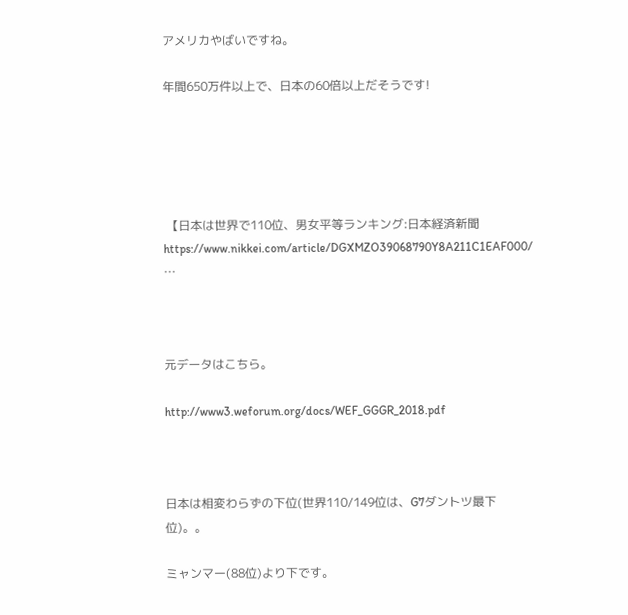アメリカやばいですね。

年間650万件以上で、日本の60倍以上だそうです!





 【日本は世界で110位、男女平等ランキング:日本経済新聞 https://www.nikkei.com/article/DGXMZO39068790Y8A211C1EAF000/ …



元データはこちら。

http://www3.weforum.org/docs/WEF_GGGR_2018.pdf



日本は相変わらずの下位(世界110/149位は、G7ダントツ最下位)。。

ミャンマー(88位)より下です。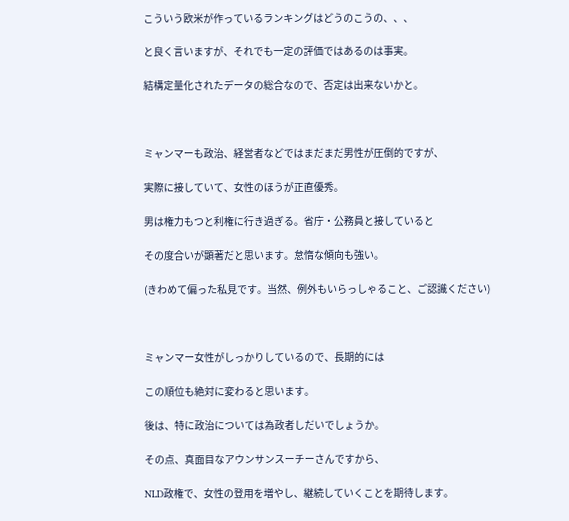こういう欧米が作っているランキングはどうのこうの、、、

と良く言いますが、それでも一定の評価ではあるのは事実。

結構定量化されたデータの総合なので、否定は出来ないかと。



ミャンマーも政治、経営者などではまだまだ男性が圧倒的ですが、

実際に接していて、女性のほうが正直優秀。

男は権力もつと利権に行き過ぎる。省庁・公務員と接していると

その度合いが顕著だと思います。怠惰な傾向も強い。

(きわめて偏った私見です。当然、例外もいらっしゃること、ご認識ください)



ミャンマー女性がしっかりしているので、長期的には

この順位も絶対に変わると思います。

後は、特に政治については為政者しだいでしょうか。

その点、真面目なアウンサンスーチーさんですから、

NLD政権で、女性の登用を増やし、継続していくことを期待します。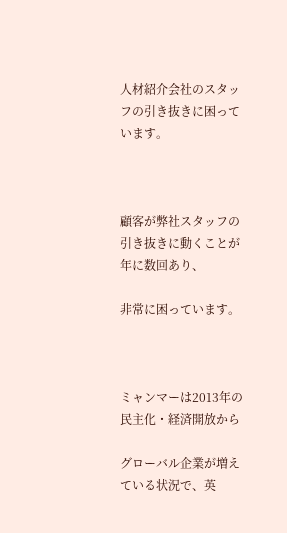人材紹介会社のスタッフの引き抜きに困っています。



顧客が弊社スタッフの引き抜きに動くことが年に数回あり、

非常に困っています。



ミャンマーは2013年の民主化・経済開放から

グローバル企業が増えている状況で、英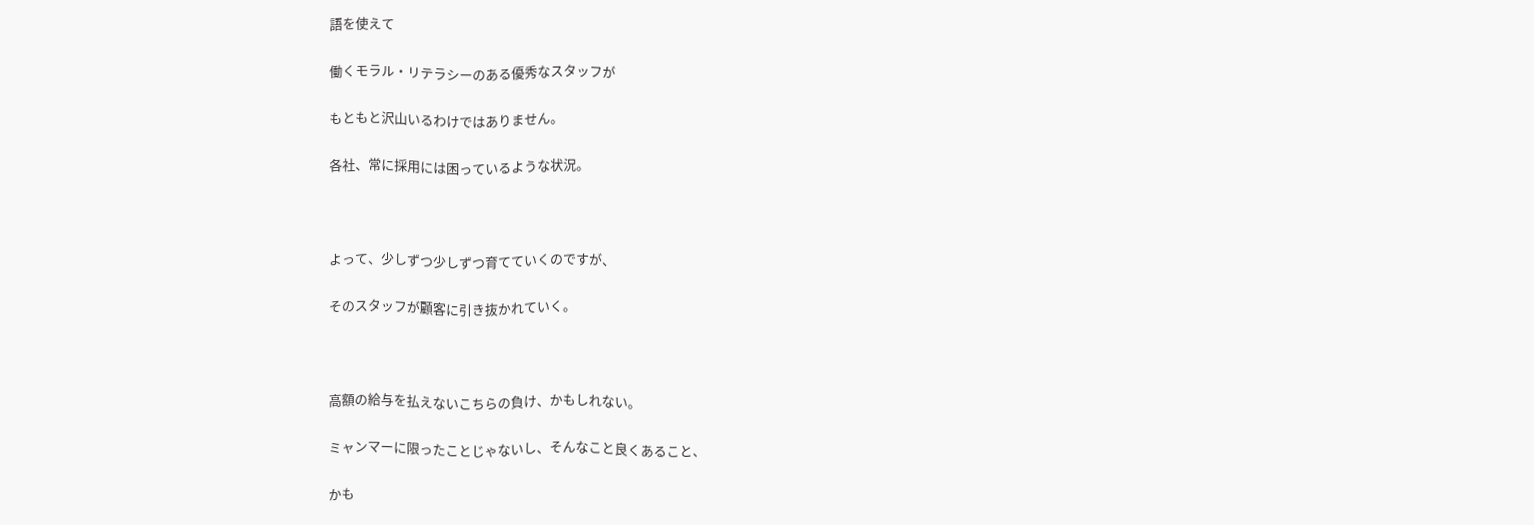語を使えて

働くモラル・リテラシーのある優秀なスタッフが

もともと沢山いるわけではありません。

各社、常に採用には困っているような状況。



よって、少しずつ少しずつ育てていくのですが、

そのスタッフが顧客に引き抜かれていく。



高額の給与を払えないこちらの負け、かもしれない。

ミャンマーに限ったことじゃないし、そんなこと良くあること、

かも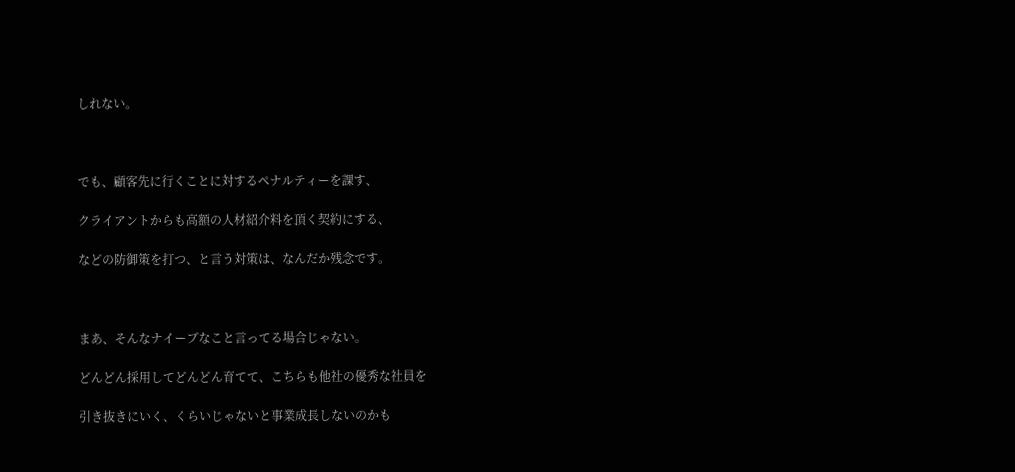しれない。



でも、顧客先に行くことに対するペナルティーを課す、

クライアントからも高額の人材紹介料を頂く契約にする、

などの防御策を打つ、と言う対策は、なんだか残念です。



まあ、そんなナイーブなこと言ってる場合じゃない。

どんどん採用してどんどん育てて、こちらも他社の優秀な社員を

引き抜きにいく、くらいじゃないと事業成長しないのかも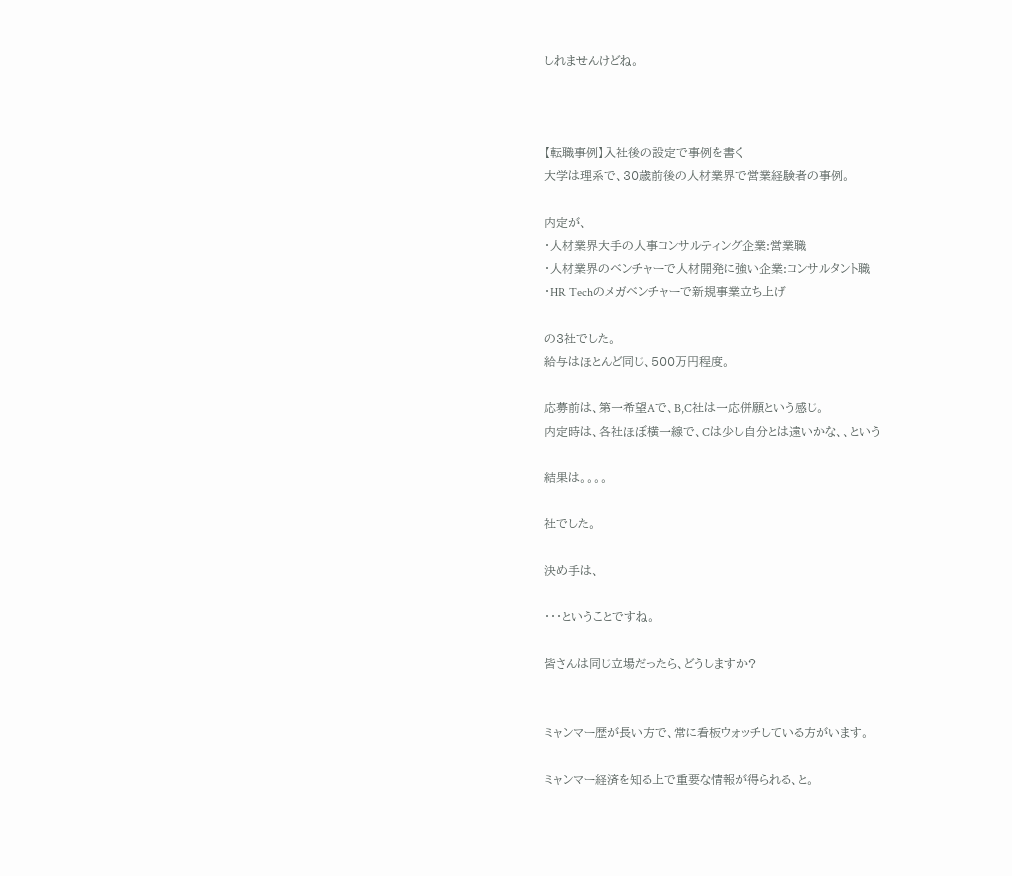しれませんけどね。



【転職事例】入社後の設定で事例を書く
大学は理系で、30歳前後の人材業界で営業経験者の事例。

内定が、
・人材業界大手の人事コンサルティング企業:営業職
・人材業界のベンチャーで人材開発に強い企業:コンサルタント職
・HR Techのメガベンチャーで新規事業立ち上げ

の3社でした。
給与はほとんど同じ、500万円程度。

応募前は、第一希望Aで、B,C社は一応併願という感じ。
内定時は、各社ほぼ横一線で、Cは少し自分とは遠いかな、、という

結果は。。。。

社でした。

決め手は、

・・・ということですね。

皆さんは同じ立場だったら、どうしますか?


ミャンマー歴が長い方で、常に看板ウォッチしている方がいます。

ミャンマー経済を知る上で重要な情報が得られる、と。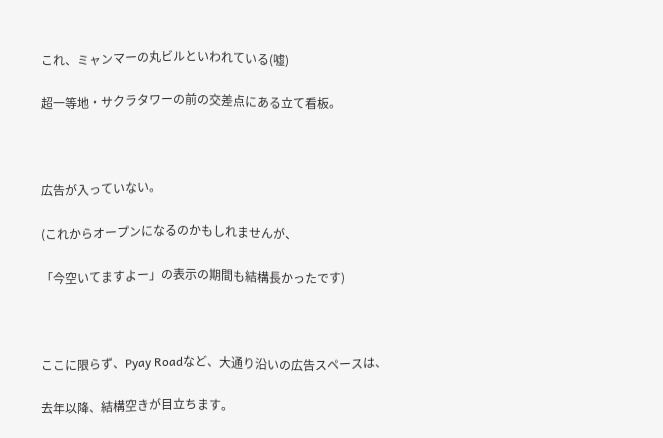これ、ミャンマーの丸ビルといわれている(嘘)

超一等地・サクラタワーの前の交差点にある立て看板。



広告が入っていない。

(これからオープンになるのかもしれませんが、

「今空いてますよー」の表示の期間も結構長かったです)



ここに限らず、Pyay Roadなど、大通り沿いの広告スペースは、

去年以降、結構空きが目立ちます。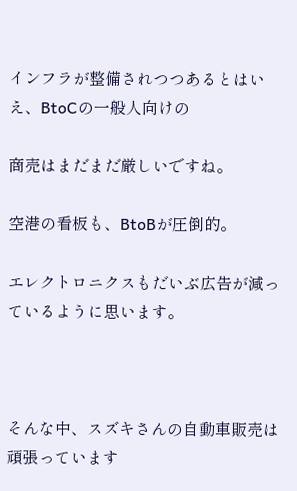インフラが整備されつつあるとはいえ、BtoCの一般人向けの

商売はまだまだ厳しいですね。

空港の看板も、BtoBが圧倒的。

エレクトロニクスもだいぶ広告が減っているように思います。



そんな中、スズキさんの自動車販売は頑張っています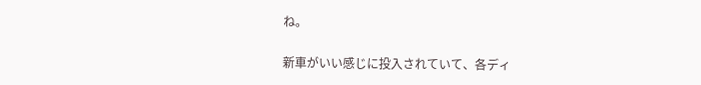ね。

新車がいい感じに投入されていて、各ディ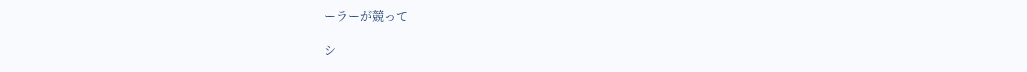ーラーが競って

シ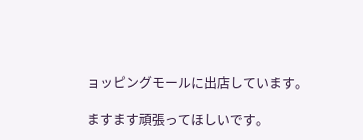ョッピングモールに出店しています。

ますます頑張ってほしいです。